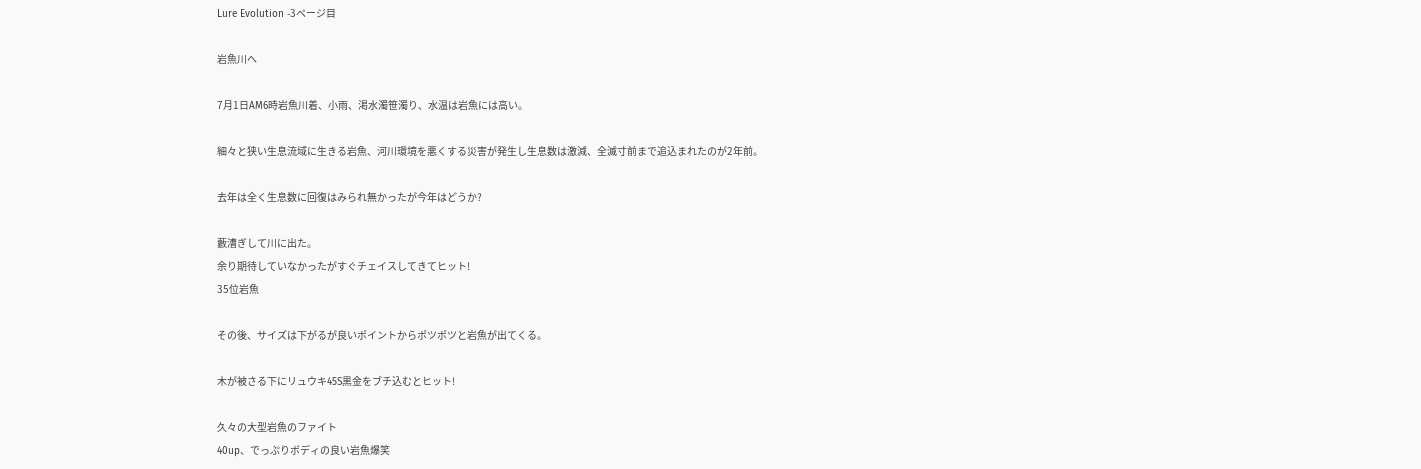Lure Evolution -3ページ目

岩魚川へ

7月1日AM6時岩魚川着、小雨、渇水濁笹濁り、水温は岩魚には高い。

細々と狭い生息流域に生きる岩魚、河川環境を悪くする災害が発生し生息数は激減、全滅寸前まで追込まれたのが2年前。

去年は全く生息数に回復はみられ無かったが今年はどうか?

藪漕ぎして川に出た。
余り期待していなかったがすぐチェイスしてきてヒット!
35位岩魚

その後、サイズは下がるが良いポイントからポツポツと岩魚が出てくる。

木が被さる下にリュウキ45S黒金をブチ込むとヒット!

久々の大型岩魚のファイト
40up、でっぷりボディの良い岩魚爆笑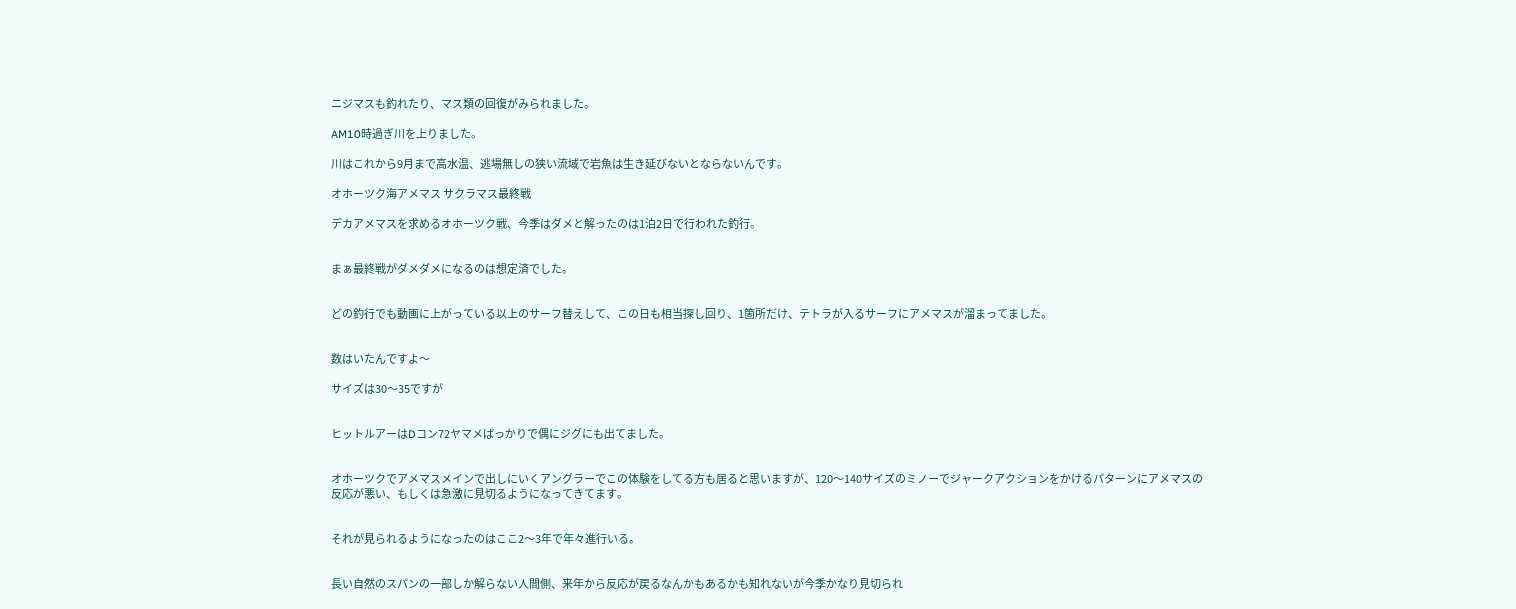ニジマスも釣れたり、マス類の回復がみられました。

AM10時過ぎ川を上りました。

川はこれから9月まで高水温、逃場無しの狭い流域で岩魚は生き延びないとならないんです。

オホーツク海アメマス サクラマス最終戦

デカアメマスを求めるオホーツク戦、今季はダメと解ったのは1泊2日で行われた釣行。


まぁ最終戦がダメダメになるのは想定済でした。


どの釣行でも動画に上がっている以上のサーフ替えして、この日も相当探し回り、1箇所だけ、テトラが入るサーフにアメマスが溜まってました。


数はいたんですよ〜

サイズは30〜35ですが


ヒットルアーはDコン72ヤマメばっかりで偶にジグにも出てました。


オホーツクでアメマスメインで出しにいくアングラーでこの体験をしてる方も居ると思いますが、120〜140サイズのミノーでジャークアクションをかけるパターンにアメマスの反応が悪い、もしくは急激に見切るようになってきてます。


それが見られるようになったのはここ2〜3年で年々進行いる。


長い自然のスパンの一部しか解らない人間側、来年から反応が戻るなんかもあるかも知れないが今季かなり見切られ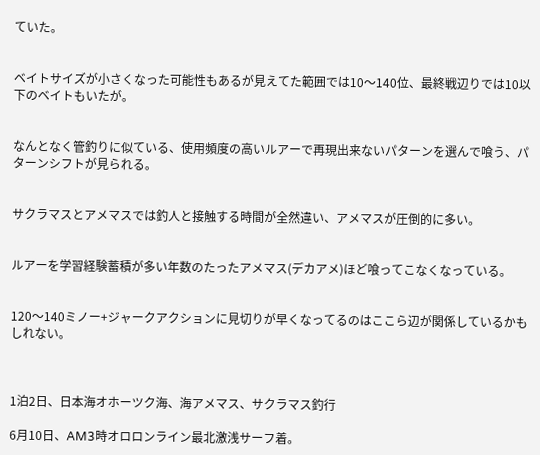ていた。


ベイトサイズが小さくなった可能性もあるが見えてた範囲では10〜140位、最終戦辺りでは10以下のベイトもいたが。


なんとなく管釣りに似ている、使用頻度の高いルアーで再現出来ないパターンを選んで喰う、パターンシフトが見られる。


サクラマスとアメマスでは釣人と接触する時間が全然違い、アメマスが圧倒的に多い。


ルアーを学習経験蓄積が多い年数のたったアメマス(デカアメ)ほど喰ってこなくなっている。


120〜140ミノー+ジャークアクションに見切りが早くなってるのはここら辺が関係しているかもしれない。



1泊2日、日本海オホーツク海、海アメマス、サクラマス釣行

6月10日、AM3時オロロンライン最北激浅サーフ着。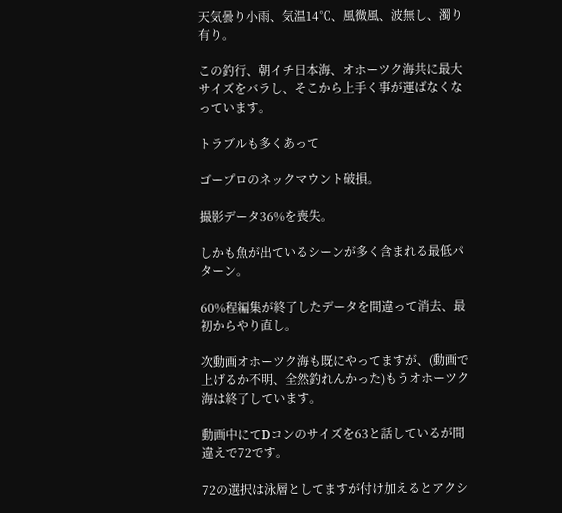天気曇り小雨、気温14℃、風微風、波無し、濁り有り。

この釣行、朝イチ日本海、オホーツク海共に最大サイズをバラし、そこから上手く事が運ばなくなっています。

トラブルも多くあって

ゴープロのネックマウント破損。

撮影データ36%を喪失。

しかも魚が出ているシーンが多く含まれる最低パターン。

60%程編集が終了したデータを間違って消去、最初からやり直し。

次動画オホーツク海も既にやってますが、(動画で上げるか不明、全然釣れんかった)もうオホーツク海は終了しています。

動画中にてDコンのサイズを63と話しているが間違えで72です。

72の選択は泳層としてますが付け加えるとアクシ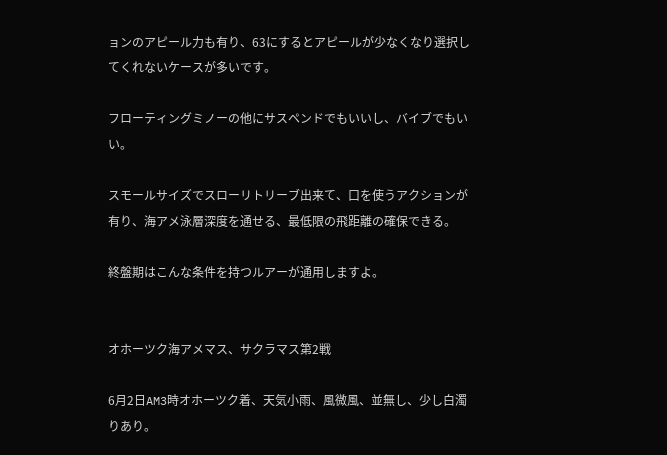ョンのアピール力も有り、63にするとアピールが少なくなり選択してくれないケースが多いです。

フローティングミノーの他にサスペンドでもいいし、バイブでもいい。

スモールサイズでスローリトリーブ出来て、口を使うアクションが有り、海アメ泳層深度を通せる、最低限の飛距離の確保できる。

終盤期はこんな条件を持つルアーが通用しますよ。


オホーツク海アメマス、サクラマス第2戦

6月2日AM3時オホーツク着、天気小雨、風微風、並無し、少し白濁りあり。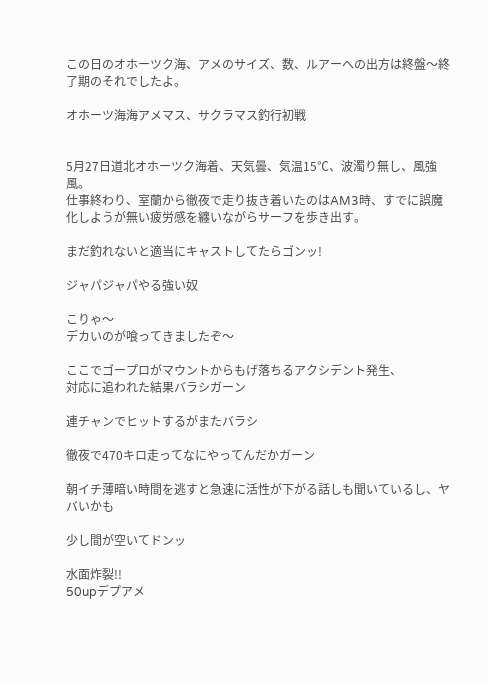この日のオホーツク海、アメのサイズ、数、ルアーへの出方は終盤〜終了期のそれでしたよ。

オホーツ海海アメマス、サクラマス釣行初戦


5月27日道北オホーツク海着、天気曇、気温15℃、波濁り無し、風強風。
仕事終わり、室蘭から徹夜で走り抜き着いたのはAM3時、すでに誤魔化しようが無い疲労感を纏いながらサーフを歩き出す。

まだ釣れないと適当にキャストしてたらゴンッ!

ジャパジャパやる強い奴

こりゃ〜
デカいのが喰ってきましたぞ〜

ここでゴープロがマウントからもげ落ちるアクシデント発生、
対応に追われた結果バラシガーン

連チャンでヒットするがまたバラシ

徹夜で470キロ走ってなにやってんだかガーン

朝イチ薄暗い時間を逃すと急速に活性が下がる話しも聞いているし、ヤバいかも

少し間が空いてドンッ

水面炸裂!!
50upデプアメ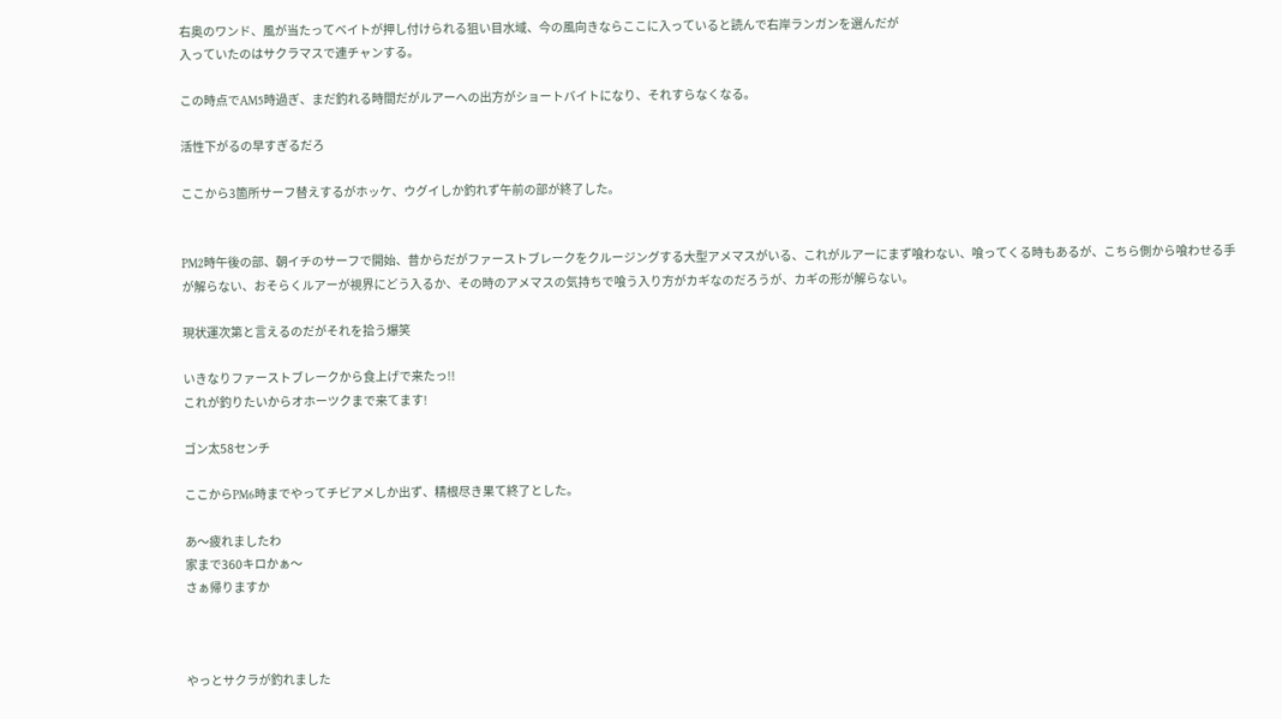右奥のワンド、風が当たってベイトが押し付けられる狙い目水域、今の風向きならここに入っていると読んで右岸ランガンを選んだが
入っていたのはサクラマスで連チャンする。

この時点でAM5時過ぎ、まだ釣れる時間だがルアーへの出方がショートバイトになり、それすらなくなる。

活性下がるの早すぎるだろ

ここから3箇所サーフ替えするがホッケ、ウグイしか釣れず午前の部が終了した。


PM2時午後の部、朝イチのサーフで開始、昔からだがファーストブレークをクルージングする大型アメマスがいる、これがルアーにまず喰わない、喰ってくる時もあるが、こちら側から喰わせる手が解らない、おそらくルアーが視界にどう入るか、その時のアメマスの気持ちで喰う入り方がカギなのだろうが、カギの形が解らない。

現状運次第と言えるのだがそれを拾う爆笑

いきなりファーストブレークから食上げで来たっ!!
これが釣りたいからオホーツクまで来てます!

ゴン太58センチ

ここからPM6時までやってチビアメしか出ず、精根尽き果て終了とした。

あ〜疲れましたわ
家まで360キロかぁ〜
さぁ帰りますか



やっとサクラが釣れました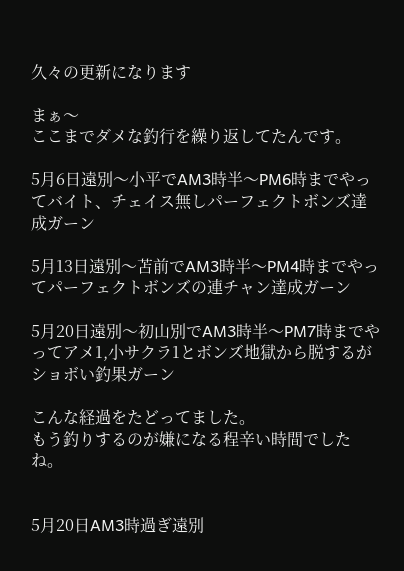久々の更新になります

まぁ〜
ここまでダメな釣行を繰り返してたんです。

5月6日遠別〜小平でAM3時半〜PM6時までやってバイト、チェイス無しパーフェクトボンズ達成ガーン

5月13日遠別〜苫前でAM3時半〜PM4時までやってパーフェクトボンズの連チャン達成ガーン

5月20日遠別〜初山別でAM3時半〜PM7時までやってアメ1,小サクラ1とボンズ地獄から脱するがショボい釣果ガーン

こんな経過をたどってました。
もう釣りするのが嫌になる程辛い時間でしたね。


5月20日AM3時過ぎ遠別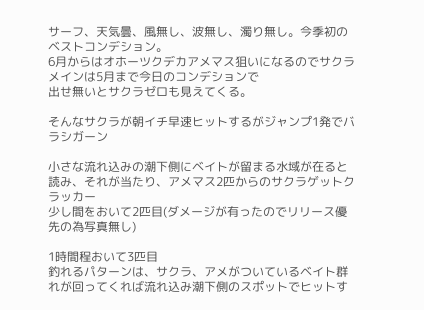サーフ、天気曇、風無し、波無し、濁り無し。今季初のベストコンデション。
6月からはオホーツクデカアメマス狙いになるのでサクラメインは5月まで今日のコンデションで
出せ無いとサクラゼロも見えてくる。

そんなサクラが朝イチ早速ヒットするがジャンプ1発でバラシガーン

小さな流れ込みの潮下側にベイトが留まる水域が在ると読み、それが当たり、アメマス2匹からのサクラゲットクラッカー
少し間をおいて2匹目(ダメージが有ったのでリリース優先の為写真無し)

1時間程おいて3匹目
釣れるパターンは、サクラ、アメがついているベイト群れが回ってくれば流れ込み潮下側のスポットでヒットす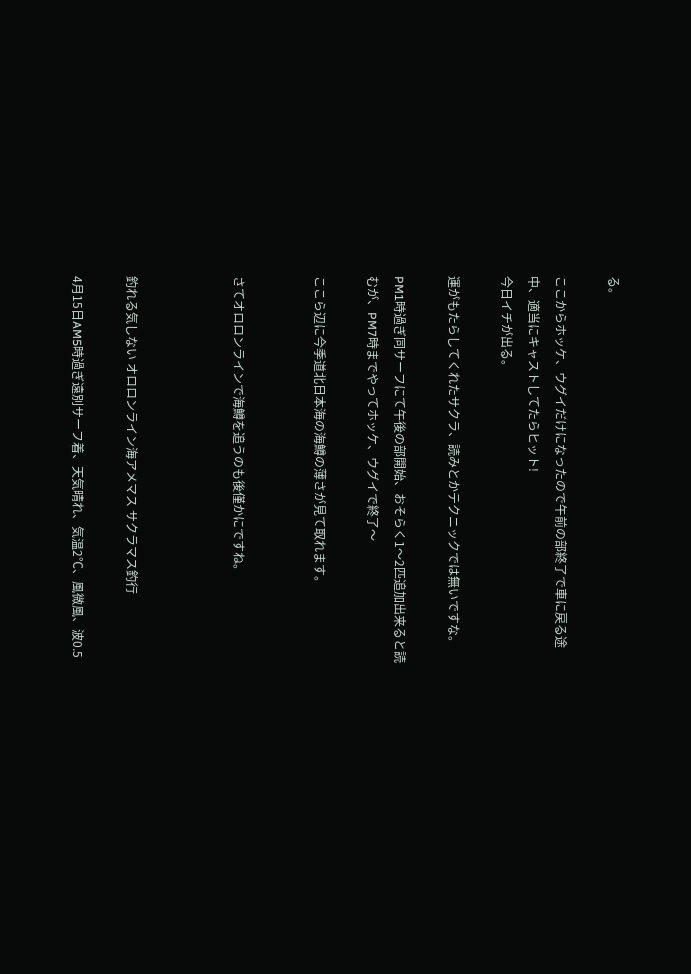る。

ここからホッケ、ウグイだけになったので午前の部終了で車に戻る途中、適当にキャストしてたらヒット!
今日イチが出る。

運がもたらしてくれたサクラ、読みとかテクニックでは無いですな。

PM1時過ぎ同サーフにて午後の部開始、おそらく1〜2匹追加出来ると読むが、PM7時までやってホッケ、ウグイで終了〜

ここら辺に今季道北日本海の海鱒の薄さが見て取れます。


さてオロロンラインで海鱒を追うのも後僅かにですね。



釣れる気しない オロロンライン海アメマス サクラマス釣行

4月15日AM5時過ぎ遠別サーフ着、天気晴れ、気温2℃、風微風、波0.5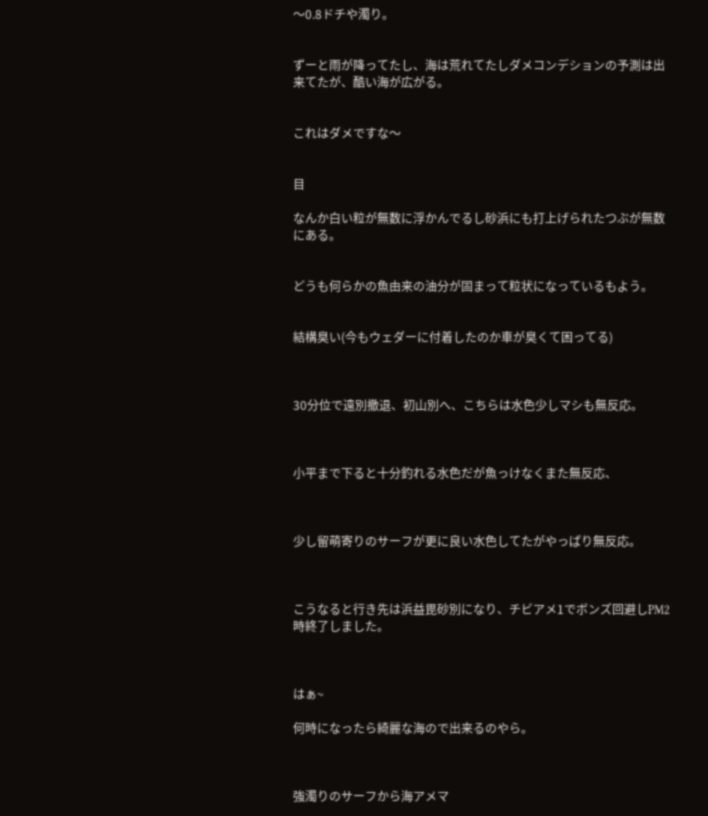〜0.8ドチや濁り。


ずーと雨が降ってたし、海は荒れてたしダメコンデションの予測は出来てたが、酷い海が広がる。


これはダメですな〜


目

なんか白い粒が無数に浮かんでるし砂浜にも打上げられたつぶが無数にある。


どうも何らかの魚由来の油分が固まって粒状になっているもよう。


結構臭い(今もウェダーに付着したのか車が臭くて困ってる)



30分位で遠別撤退、初山別へ、こちらは水色少しマシも無反応。



小平まで下ると十分釣れる水色だが魚っけなくまた無反応、



少し留萌寄りのサーフが更に良い水色してたがやっぱり無反応。



こうなると行き先は浜益毘砂別になり、チビアメ1でボンズ回避しPM2時終了しました。



はぁ~

何時になったら綺麗な海ので出来るのやら。



強濁りのサーフから海アメマ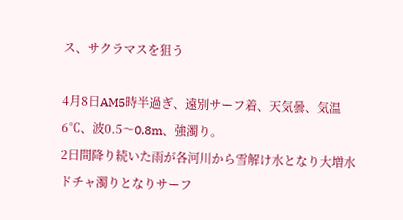ス、サクラマスを狙う

4月8日AM5時半過ぎ、遠別サーフ着、天気曇、気温6℃、波0.5〜0.8m、強濁り。
2日間降り続いた雨が各河川から雪解け水となり大増水ドチャ濁りとなりサーフ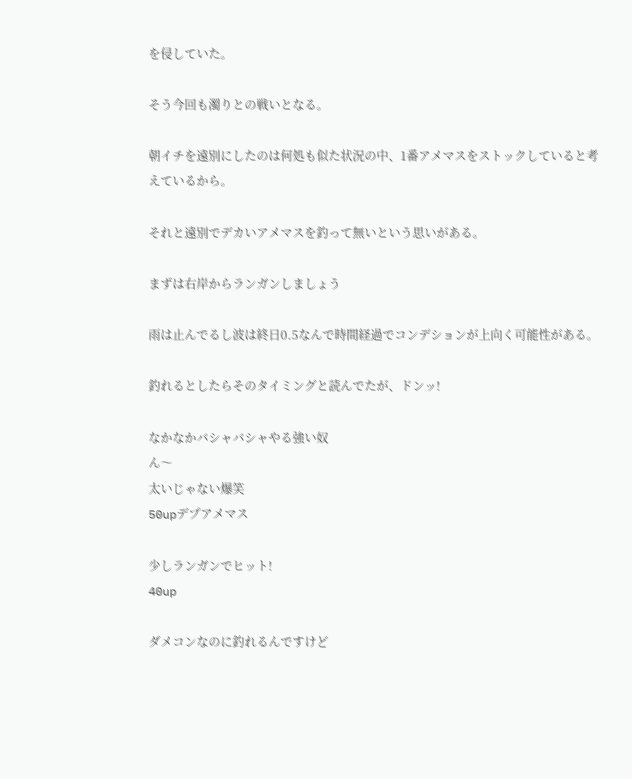を侵していた。

そう今回も濁りとの戦いとなる。

朝イチを遠別にしたのは何処も似た状況の中、1番アメマスをストックしていると考えているから。

それと遠別でデカいアメマスを釣って無いという思いがある。

まずは右岸からランガンしましょう

雨は止んでるし波は終日0.5なんで時間経過でコンデションが上向く可能性がある。

釣れるとしたらそのタイミングと読んでたが、ドンッ!

なかなかバシャバシャやる強い奴
ん〜
太いじゃない爆笑
50upデプアメマス

少しランガンでヒット!
40up

ダメコンなのに釣れるんですけど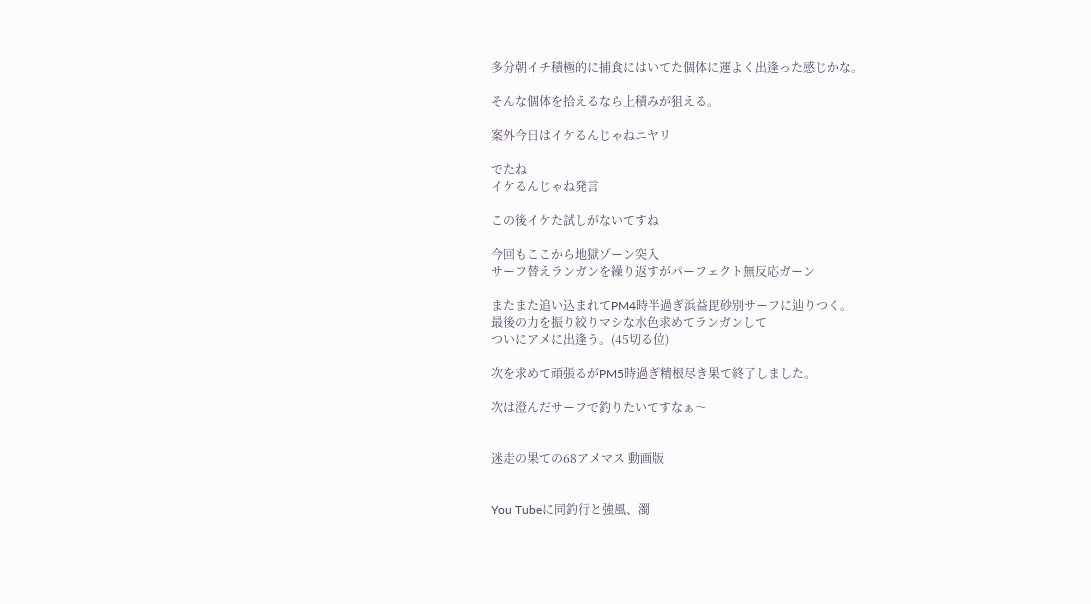多分朝イチ積極的に捕食にはいてた個体に運よく出逢った感じかな。

そんな個体を拾えるなら上積みが狙える。

案外今日はイケるんじゃねニヤリ

でたね
イケるんじゃね発言

この後イケた試しがないてすね

今回もここから地獄ゾーン突入
サーフ替えランガンを繰り返すがパーフェクト無反応ガーン

またまた追い込まれてPM4時半過ぎ浜益毘砂別サーフに辿りつく。
最後の力を振り絞りマシな水色求めてランガンして
ついにアメに出逢う。(45切る位)

次を求めて頑張るがPM5時過ぎ精根尽き果て終了しました。

次は澄んだサーフで釣りたいてすなぁ〜


迷走の果ての68アメマス 動画版


You Tubeに同釣行と強風、濁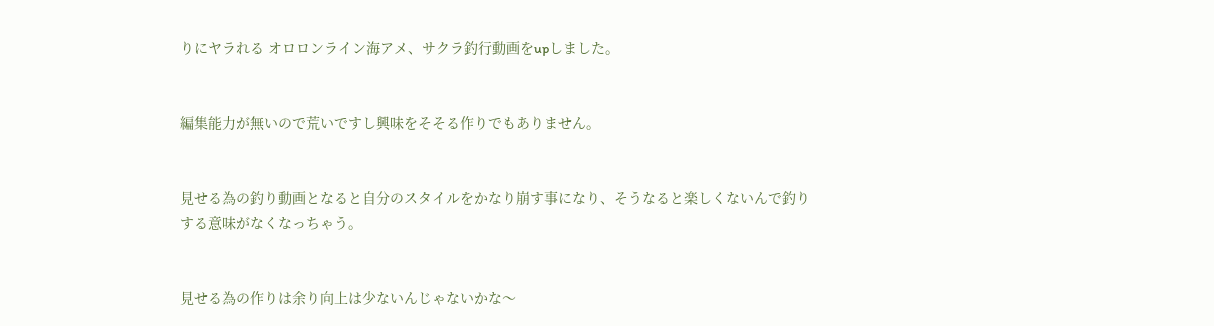りにヤラれる オロロンライン海アメ、サクラ釣行動画をupしました。


編集能力が無いので荒いですし興味をそそる作りでもありません。


見せる為の釣り動画となると自分のスタイルをかなり崩す事になり、そうなると楽しくないんで釣りする意味がなくなっちゃう。


見せる為の作りは余り向上は少ないんじゃないかな〜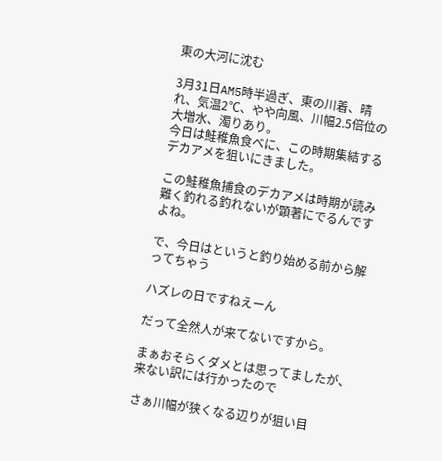東の大河に沈む

3月31日AM5時半過ぎ、東の川着、晴れ、気温2℃、やや向風、川幅2.5倍位の大増水、濁りあり。
今日は鮭稚魚食べに、この時期集結するデカアメを狙いにきました。

この鮭稚魚捕食のデカアメは時期が読み難く釣れる釣れないが顕著にでるんですよね。

で、今日はというと釣り始める前から解ってちゃう

ハズレの日ですねえーん

だって全然人が来てないですから。

まぁおそらくダメとは思ってましたが、来ない訳には行かったので

さぁ川幅が狭くなる辺りが狙い目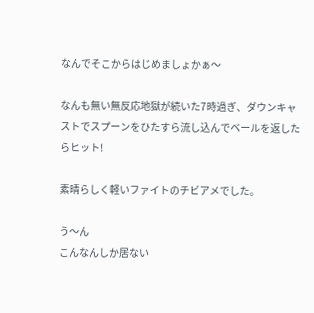なんでそこからはじめましょかぁ〜

なんも無い無反応地獄が続いた7時過ぎ、ダウンキャストでスプーンをひたすら流し込んでベールを返したらヒット!

素晴らしく軽いファイトのチビアメでした。

う〜ん
こんなんしか居ない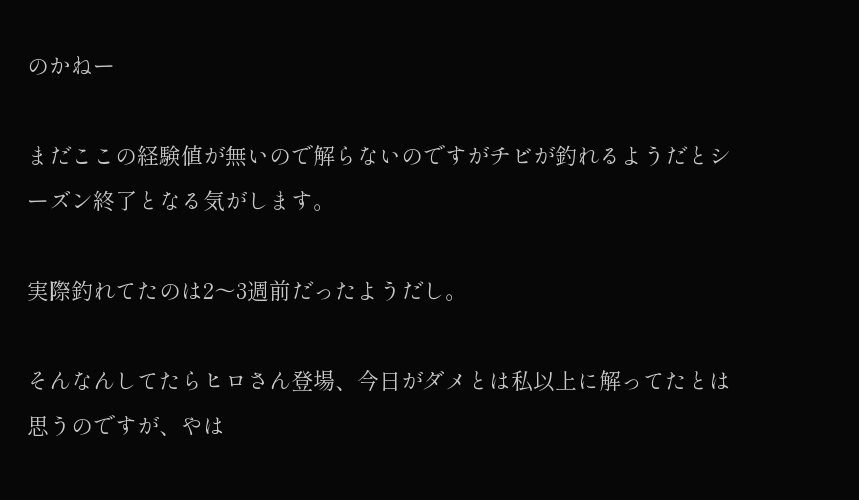のかねー

まだここの経験値が無いので解らないのですがチビが釣れるようだとシーズン終了となる気がします。

実際釣れてたのは2〜3週前だったようだし。

そんなんしてたらヒロさん登場、今日がダメとは私以上に解ってたとは思うのですが、やは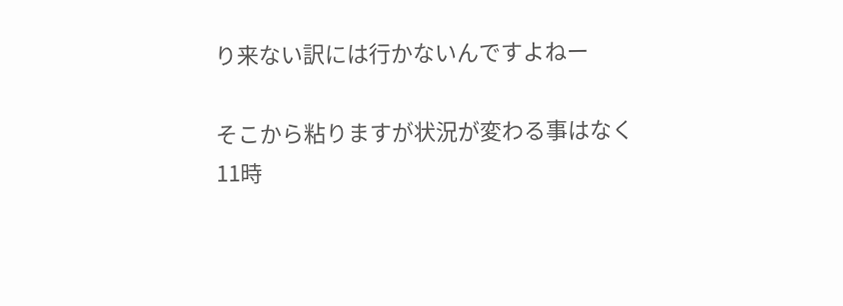り来ない訳には行かないんですよねー

そこから粘りますが状況が変わる事はなく11時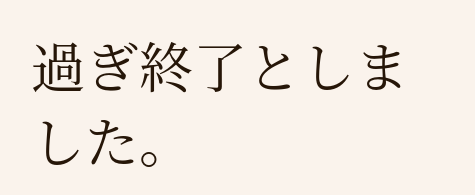過ぎ終了としました。